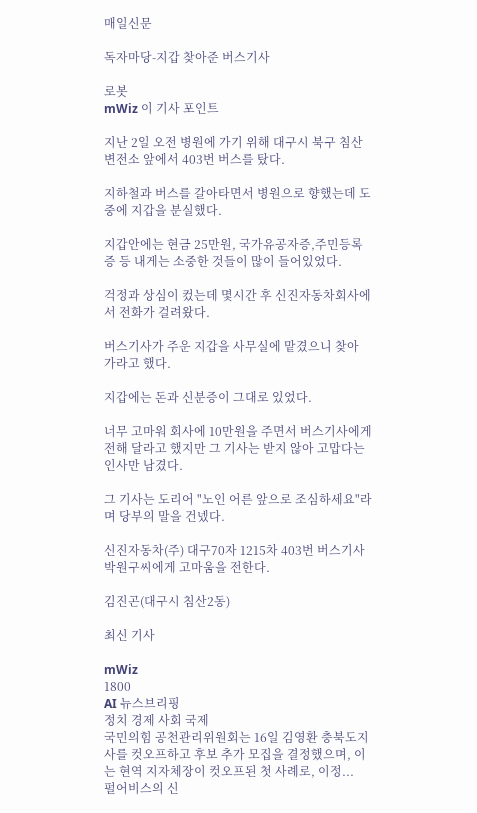매일신문

독자마당-지갑 찾아준 버스기사

로봇
mWiz 이 기사 포인트

지난 2일 오전 병원에 가기 위해 대구시 북구 침산변전소 앞에서 403번 버스를 탔다.

지하철과 버스를 갈아타면서 병원으로 향했는데 도중에 지갑을 분실했다.

지갑안에는 현금 25만원, 국가유공자증,주민등록증 등 내게는 소중한 것들이 많이 들어있었다.

걱정과 상심이 컸는데 몇시간 후 신진자동차회사에서 전화가 걸려왔다.

버스기사가 주운 지갑을 사무실에 맡겼으니 찾아 가라고 했다.

지갑에는 돈과 신분증이 그대로 있었다.

너무 고마워 회사에 10만원을 주면서 버스기사에게 전해 달라고 했지만 그 기사는 받지 않아 고맙다는 인사만 남겼다.

그 기사는 도리어 "노인 어른 앞으로 조심하세요"라며 당부의 말을 건넸다.

신진자동차(주) 대구70자 1215차 403번 버스기사 박원구씨에게 고마움을 전한다.

김진곤(대구시 침산2동)

최신 기사

mWiz
1800
AI 뉴스브리핑
정치 경제 사회 국제
국민의힘 공천관리위원회는 16일 김영환 충북도지사를 컷오프하고 후보 추가 모집을 결정했으며, 이는 현역 지자체장이 컷오프된 첫 사례로, 이정...
펄어비스의 신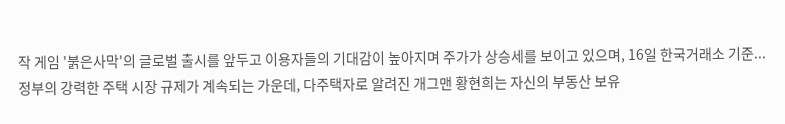작 게임 '붉은사막'의 글로벌 출시를 앞두고 이용자들의 기대감이 높아지며 주가가 상승세를 보이고 있으며, 16일 한국거래소 기준...
정부의 강력한 주택 시장 규제가 계속되는 가운데, 다주택자로 알려진 개그맨 황현희는 자신의 부동산 보유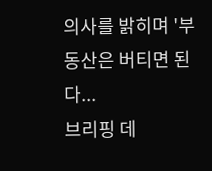의사를 밝히며 '부동산은 버티면 된다...
브리핑 데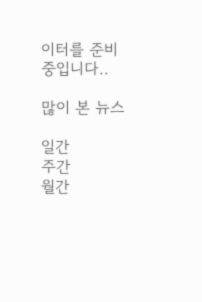이터를 준비중입니다..

많이 본 뉴스

일간
주간
월간